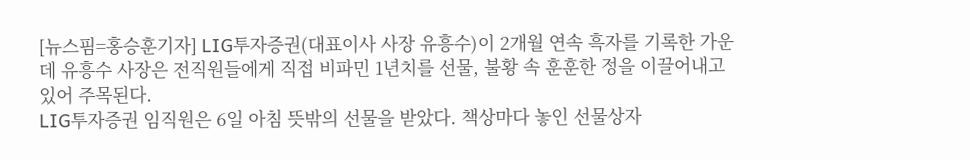[뉴스핌=홍승훈기자] LIG투자증권(대표이사 사장 유흥수)이 2개월 연속 흑자를 기록한 가운데 유흥수 사장은 전직원들에게 직접 비파민 1년치를 선물, 불황 속 훈훈한 정을 이끌어내고 있어 주목된다.
LIG투자증권 임직원은 6일 아침 뜻밖의 선물을 받았다. 책상마다 놓인 선물상자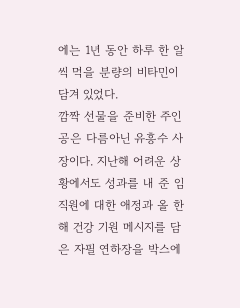에는 1년 동안 하루 한 알씩 먹을 분량의 비타민이 담겨 있었다.
깜짝 선물을 준비한 주인공은 다름아닌 유흥수 사장이다. 지난해 어려운 상황에서도 성과를 내 준 임직원에 대한 애정과 올 한해 건강 기원 메시지를 담은 자필 연하장을 박스에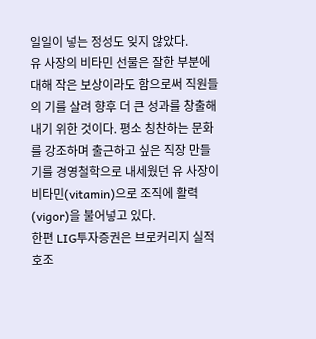일일이 넣는 정성도 잊지 않았다.
유 사장의 비타민 선물은 잘한 부분에 대해 작은 보상이라도 함으로써 직원들의 기를 살려 향후 더 큰 성과를 창출해 내기 위한 것이다. 평소 칭찬하는 문화를 강조하며 출근하고 싶은 직장 만들기를 경영철학으로 내세웠던 유 사장이 비타민(vitamin)으로 조직에 활력(vigor)을 불어넣고 있다.
한편 LIG투자증권은 브로커리지 실적 호조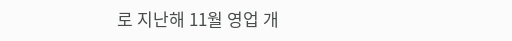로 지난해 11월 영업 개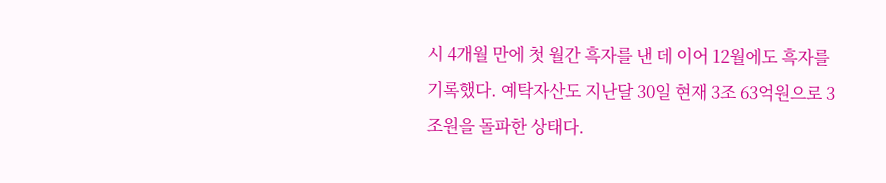시 4개월 만에 첫 월간 흑자를 낸 데 이어 12월에도 흑자를 기록했다. 예탁자산도 지난달 30일 현재 3조 63억원으로 3조원을 돌파한 상태다.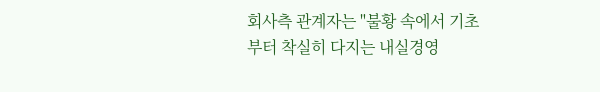회사측 관계자는 "불황 속에서 기초부터 착실히 다지는 내실경영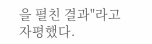을 펼친 결과"라고 자평했다.